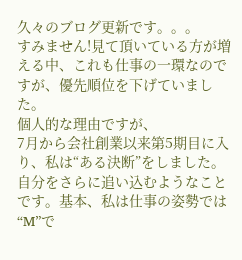久々のブログ更新です。。。
すみません!見て頂いている方が増える中、これも仕事の一環なのですが、優先順位を下げていました。
個人的な理由ですが、
7月から会社創業以来第5期目に入り、私は“ある決断”をしました。
自分をさらに追い込むようなことです。基本、私は仕事の姿勢では“M”で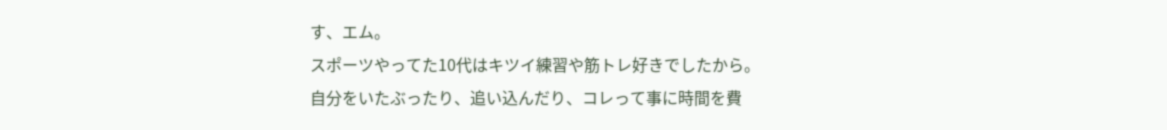す、エム。
スポーツやってた10代はキツイ練習や筋トレ好きでしたから。
自分をいたぶったり、追い込んだり、コレって事に時間を費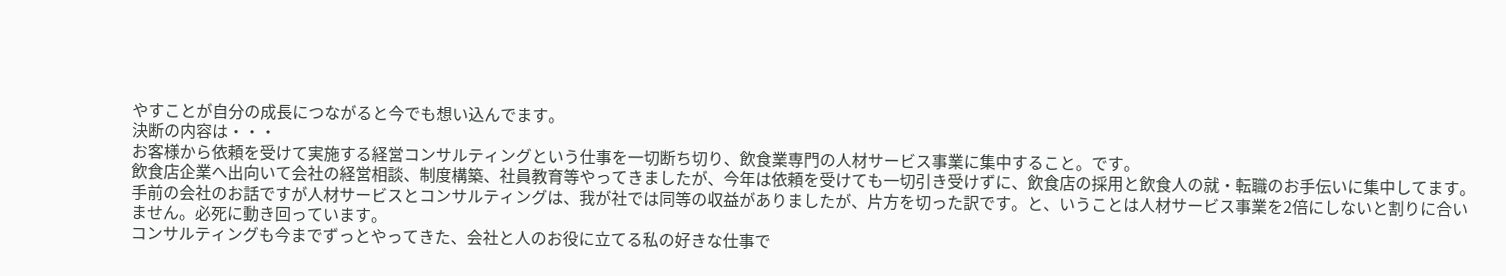やすことが自分の成長につながると今でも想い込んでます。
決断の内容は・・・
お客様から依頼を受けて実施する経営コンサルティングという仕事を一切断ち切り、飲食業専門の人材サービス事業に集中すること。です。
飲食店企業へ出向いて会社の経営相談、制度構築、社員教育等やってきましたが、今年は依頼を受けても一切引き受けずに、飲食店の採用と飲食人の就・転職のお手伝いに集中してます。
手前の会社のお話ですが人材サービスとコンサルティングは、我が社では同等の収益がありましたが、片方を切った訳です。と、いうことは人材サービス事業を2倍にしないと割りに合いません。必死に動き回っています。
コンサルティングも今までずっとやってきた、会社と人のお役に立てる私の好きな仕事で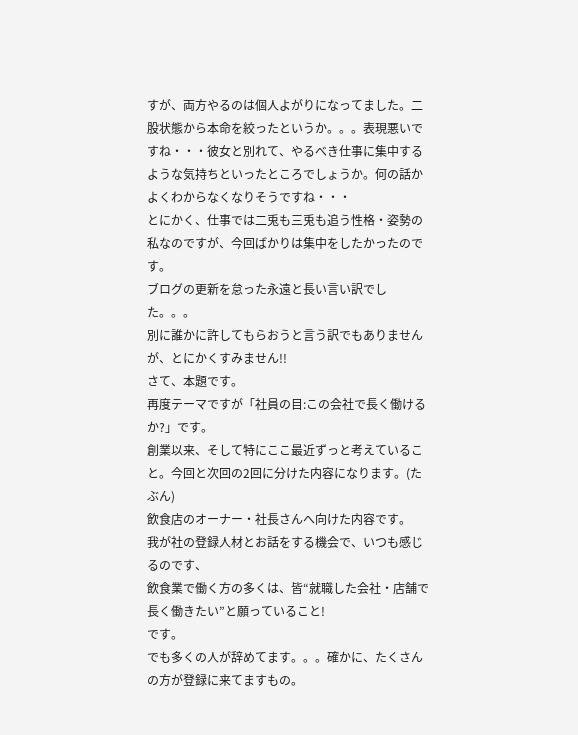すが、両方やるのは個人よがりになってました。二股状態から本命を絞ったというか。。。表現悪いですね・・・彼女と別れて、やるべき仕事に集中するような気持ちといったところでしょうか。何の話かよくわからなくなりそうですね・・・
とにかく、仕事では二兎も三兎も追う性格・姿勢の私なのですが、今回ばかりは集中をしたかったのです。
ブログの更新を怠った永遠と長い言い訳でした。。。
別に誰かに許してもらおうと言う訳でもありませんが、とにかくすみません!!
さて、本題です。
再度テーマですが「社員の目:この会社で長く働けるか?」です。
創業以来、そして特にここ最近ずっと考えていること。今回と次回の2回に分けた内容になります。(たぶん)
飲食店のオーナー・社長さんへ向けた内容です。
我が社の登録人材とお話をする機会で、いつも感じるのです、
飲食業で働く方の多くは、皆“就職した会社・店舗で長く働きたい”と願っていること!
です。
でも多くの人が辞めてます。。。確かに、たくさんの方が登録に来てますもの。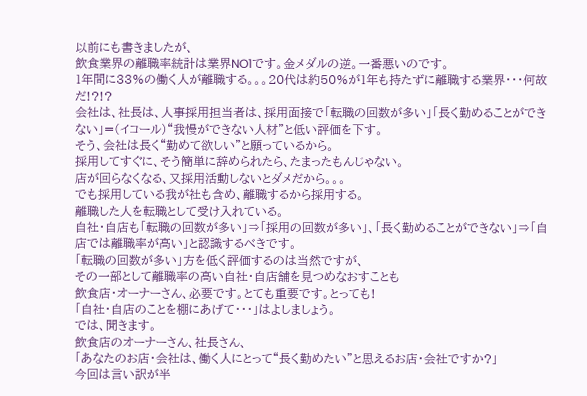以前にも書きましたが、
飲食業界の離職率統計は業界NO1です。金メダルの逆。一番悪いのです。
1年間に33%の働く人が離職する。。。20代は約50%が1年も持たずに離職する業界・・・何故だ!?!?
会社は、社長は、人事採用担当者は、採用面接で「転職の回数が多い」「長く勤めることができない」=(イコール)“我慢ができない人材”と低い評価を下す。
そう、会社は長く“勤めて欲しい”と願っているから。
採用してすぐに、そう簡単に辞められたら、たまったもんじゃない。
店が回らなくなる、又採用活動しないとダメだから。。。
でも採用している我が社も含め、離職するから採用する。
離職した人を転職として受け入れている。
自社・自店も「転職の回数が多い」⇒「採用の回数が多い」、「長く勤めることができない」⇒「自店では離職率が高い」と認識するべきです。
「転職の回数が多い」方を低く評価するのは当然ですが、
その一部として離職率の高い自社・自店舗を見つめなおすことも
飲食店・オーナーさん、必要です。とても重要です。とっても!
「自社・自店のことを棚にあげて・・・」はよしましょう。
では、聞きます。
飲食店のオーナーさん、社長さん、
「あなたのお店・会社は、働く人にとって“長く勤めたい”と思えるお店・会社ですか?」
今回は言い訳が半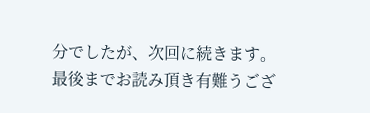分でしたが、次回に続きます。
最後までお読み頂き有難うござ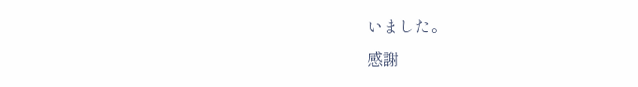いました。
感謝